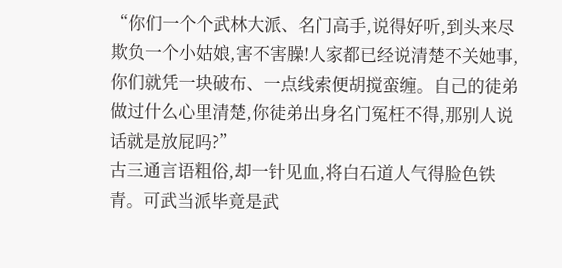“你们一个个武林大派、名门高手,说得好听,到头来尽欺负一个小姑娘,害不害臊!人家都已经说清楚不关她事,你们就凭一块破布、一点线索便胡搅蛮缠。自己的徒弟做过什么心里清楚,你徒弟出身名门冤枉不得,那别人说话就是放屁吗?”
古三通言语粗俗,却一针见血,将白石道人气得脸色铁青。可武当派毕竟是武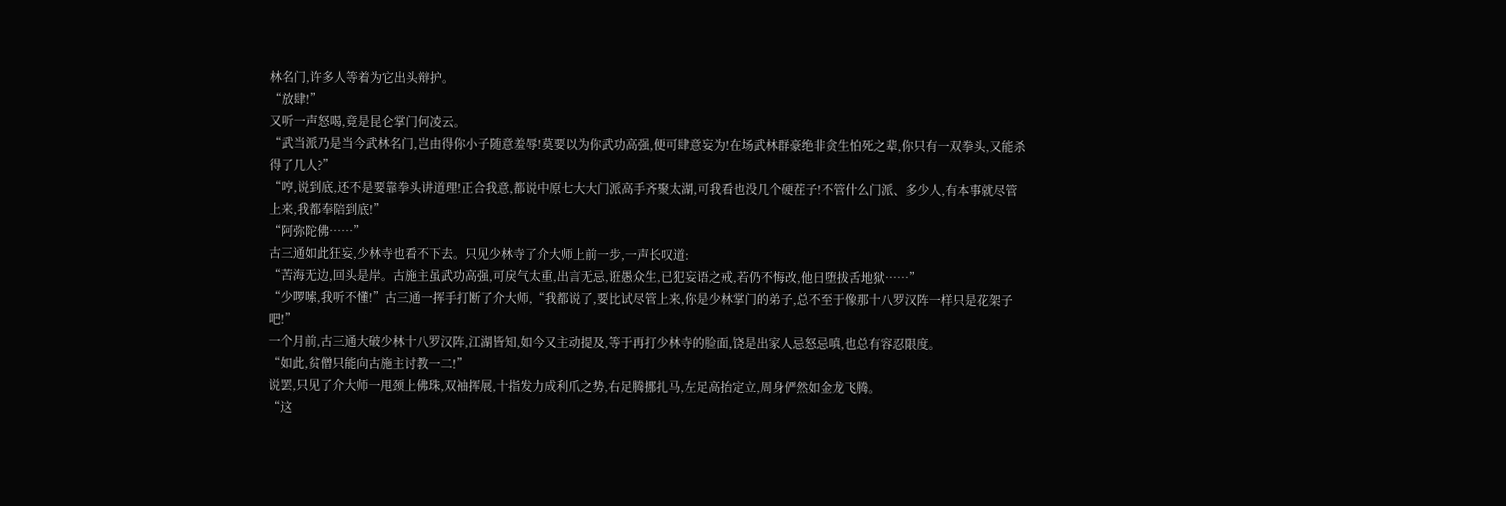林名门,许多人等着为它出头辩护。
“放肆!”
又听一声怒喝,竟是昆仑掌门何凌云。
“武当派乃是当今武林名门,岂由得你小子随意羞辱!莫要以为你武功高强,便可肆意妄为!在场武林群豪绝非贪生怕死之辈,你只有一双拳头,又能杀得了几人?”
“哼,说到底,还不是要靠拳头讲道理!正合我意,都说中原七大大门派高手齐聚太湖,可我看也没几个硬茬子!不管什么门派、多少人,有本事就尽管上来,我都奉陪到底!”
“阿弥陀佛……”
古三通如此狂妄,少林寺也看不下去。只见少林寺了介大师上前一步,一声长叹道:
“苦海无边,回头是岸。古施主虽武功高强,可戾气太重,出言无忌,诳愚众生,已犯妄语之戒,若仍不悔改,他日堕拔舌地狱……”
“少啰嗦,我听不懂!”古三通一挥手打断了介大师,“我都说了,要比试尽管上来,你是少林掌门的弟子,总不至于像那十八罗汉阵一样只是花架子吧!”
一个月前,古三通大破少林十八罗汉阵,江湖皆知,如今又主动提及,等于再打少林寺的脸面,饶是出家人忌怒忌嗔,也总有容忍限度。
“如此,贫僧只能向古施主讨教一二!”
说罢,只见了介大师一甩颈上佛珠,双袖挥展,十指发力成利爪之势,右足腾挪扎马,左足高抬定立,周身俨然如金龙飞腾。
“这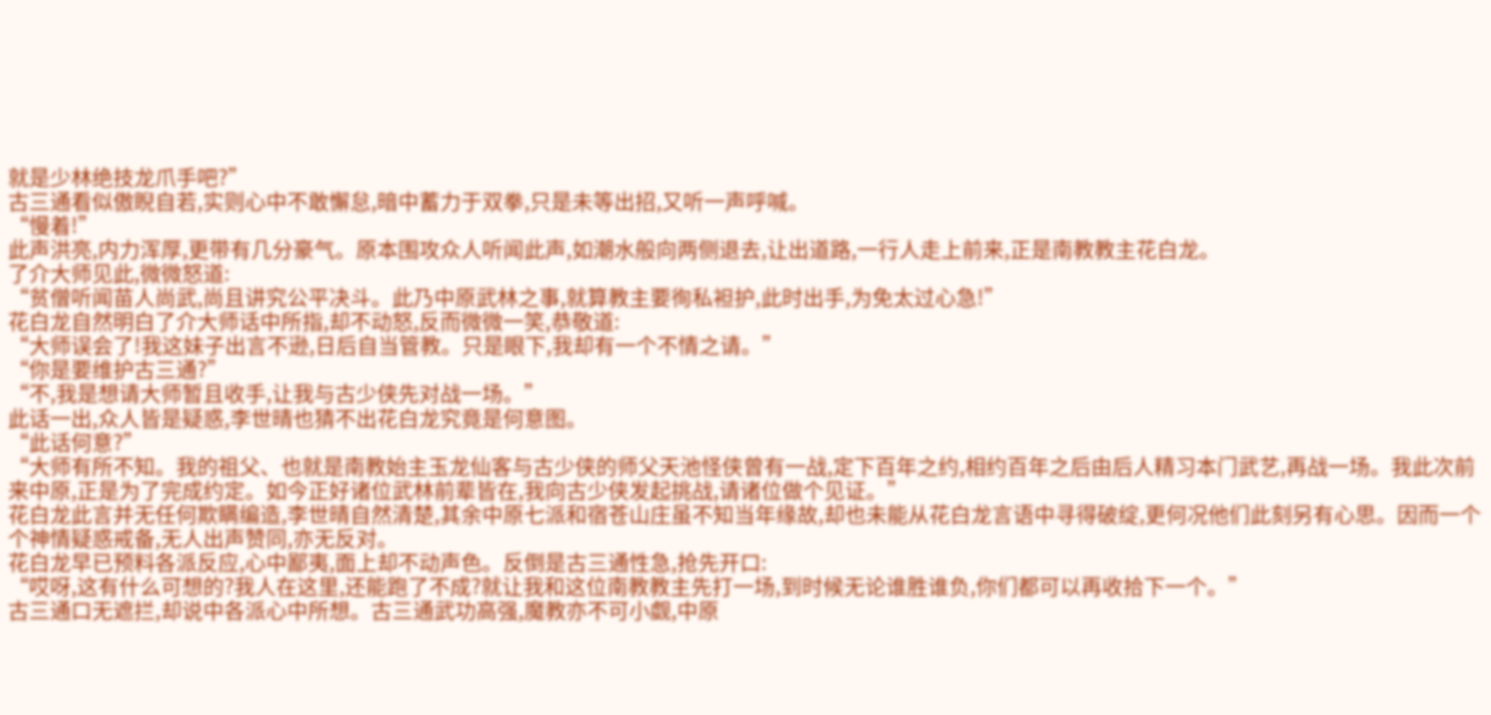就是少林绝技龙爪手吧?”
古三通看似傲睨自若,实则心中不敢懈怠,暗中蓄力于双拳,只是未等出招,又听一声呼喊。
“慢着!”
此声洪亮,内力浑厚,更带有几分豪气。原本围攻众人听闻此声,如潮水般向两侧退去,让出道路,一行人走上前来,正是南教教主花白龙。
了介大师见此,微微怒道:
“贫僧听闻苗人尚武,尚且讲究公平决斗。此乃中原武林之事,就算教主要徇私袒护,此时出手,为免太过心急!”
花白龙自然明白了介大师话中所指,却不动怒,反而微微一笑,恭敬道:
“大师误会了!我这妹子出言不逊,日后自当管教。只是眼下,我却有一个不情之请。”
“你是要维护古三通?”
“不,我是想请大师暂且收手,让我与古少侠先对战一场。”
此话一出,众人皆是疑惑,李世晴也猜不出花白龙究竟是何意图。
“此话何意?”
“大师有所不知。我的祖父、也就是南教始主玉龙仙客与古少侠的师父天池怪侠曾有一战,定下百年之约,相约百年之后由后人精习本门武艺,再战一场。我此次前来中原,正是为了完成约定。如今正好诸位武林前辈皆在,我向古少侠发起挑战,请诸位做个见证。”
花白龙此言并无任何欺瞒编造,李世晴自然清楚,其余中原七派和宿苍山庄虽不知当年缘故,却也未能从花白龙言语中寻得破绽,更何况他们此刻另有心思。因而一个个神情疑惑戒备,无人出声赞同,亦无反对。
花白龙早已预料各派反应,心中鄙夷,面上却不动声色。反倒是古三通性急,抢先开口:
“哎呀,这有什么可想的?我人在这里,还能跑了不成?就让我和这位南教教主先打一场,到时候无论谁胜谁负,你们都可以再收拾下一个。”
古三通口无遮拦,却说中各派心中所想。古三通武功高强,魔教亦不可小觑,中原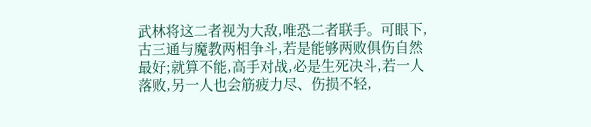武林将这二者视为大敌,唯恐二者联手。可眼下,古三通与魔教两相争斗,若是能够两败俱伤自然最好;就算不能,高手对战,必是生死决斗,若一人落败,另一人也会筋疲力尽、伤损不轻,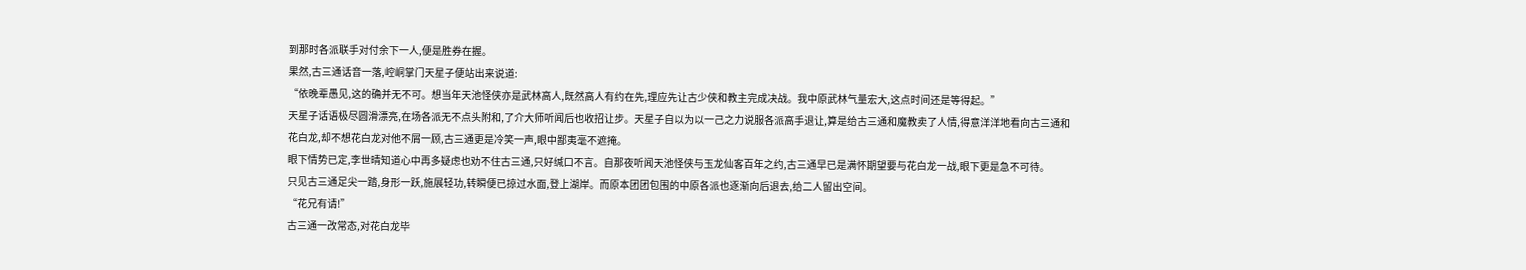到那时各派联手对付余下一人,便是胜券在握。
果然,古三通话音一落,崆峒掌门天星子便站出来说道:
“依晚辈愚见,这的确并无不可。想当年天池怪侠亦是武林高人,既然高人有约在先,理应先让古少侠和教主完成决战。我中原武林气量宏大,这点时间还是等得起。”
天星子话语极尽圆滑漂亮,在场各派无不点头附和,了介大师听闻后也收招让步。天星子自以为以一己之力说服各派高手退让,算是给古三通和魔教卖了人情,得意洋洋地看向古三通和花白龙,却不想花白龙对他不屑一顾,古三通更是冷笑一声,眼中鄙夷毫不遮掩。
眼下情势已定,李世晴知道心中再多疑虑也劝不住古三通,只好缄口不言。自那夜听闻天池怪侠与玉龙仙客百年之约,古三通早已是满怀期望要与花白龙一战,眼下更是急不可待。
只见古三通足尖一踏,身形一跃,施展轻功,转瞬便已掠过水面,登上湖岸。而原本团团包围的中原各派也逐渐向后退去,给二人留出空间。
“花兄有请!”
古三通一改常态,对花白龙毕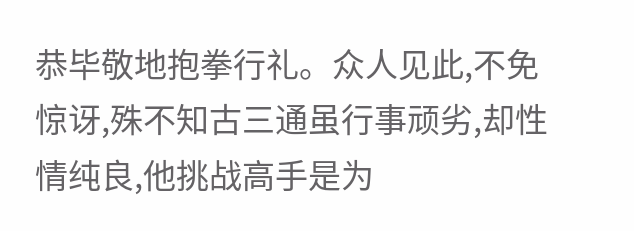恭毕敬地抱拳行礼。众人见此,不免惊讶,殊不知古三通虽行事顽劣,却性情纯良,他挑战高手是为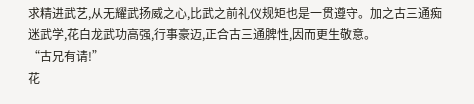求精进武艺,从无耀武扬威之心,比武之前礼仪规矩也是一贯遵守。加之古三通痴迷武学,花白龙武功高强,行事豪迈,正合古三通脾性,因而更生敬意。
“古兄有请!”
花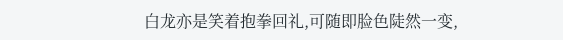白龙亦是笑着抱拳回礼,可随即脸色陡然一变,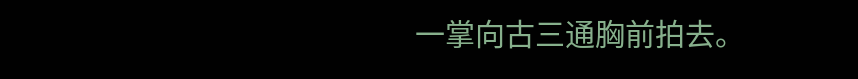一掌向古三通胸前拍去。